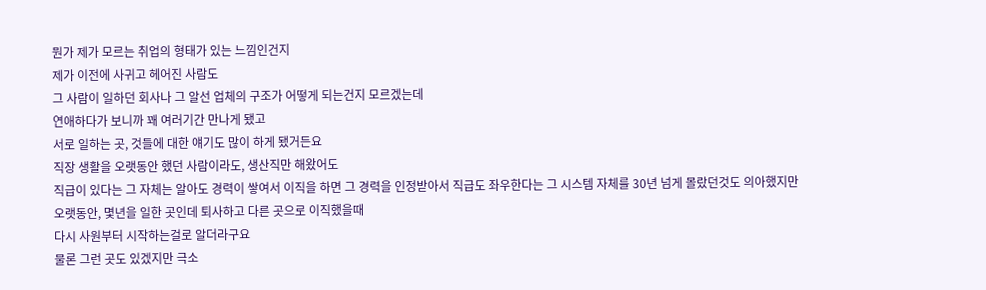뭔가 제가 모르는 취업의 형태가 있는 느낌인건지
제가 이전에 사귀고 헤어진 사람도
그 사람이 일하던 회사나 그 알선 업체의 구조가 어떻게 되는건지 모르겠는데
연애하다가 보니까 꽤 여러기간 만나게 됐고
서로 일하는 곳, 것들에 대한 얘기도 많이 하게 됐거든요
직장 생활을 오랫동안 했던 사람이라도, 생산직만 해왔어도
직급이 있다는 그 자체는 알아도 경력이 쌓여서 이직을 하면 그 경력을 인정받아서 직급도 좌우한다는 그 시스템 자체를 30년 넘게 몰랐던것도 의아했지만
오랫동안, 몇년을 일한 곳인데 퇴사하고 다른 곳으로 이직했을때
다시 사원부터 시작하는걸로 알더라구요
물론 그런 곳도 있겠지만 극소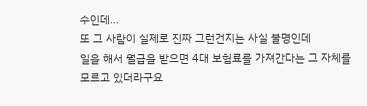수인데…
또 그 사람이 실제로 진짜 그런건지는 사실 불명인데
일을 해서 월급을 받으면 4대 보험료를 가져간다는 그 자체를 모르고 있더라구요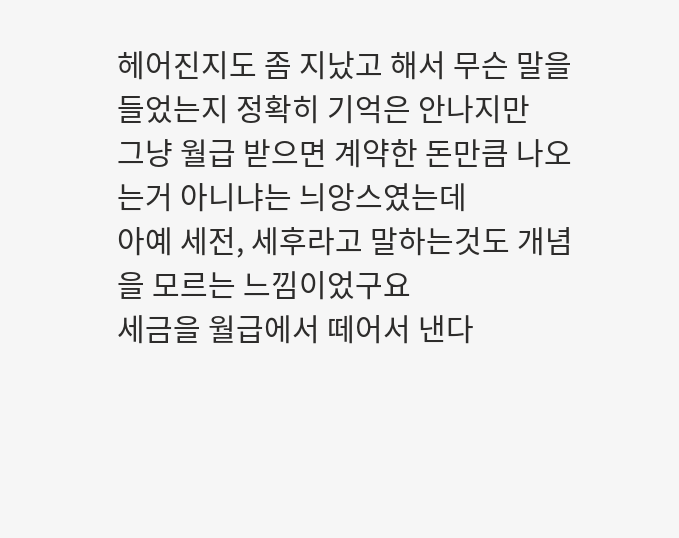헤어진지도 좀 지났고 해서 무슨 말을 들었는지 정확히 기억은 안나지만
그냥 월급 받으면 계약한 돈만큼 나오는거 아니냐는 늬앙스였는데
아예 세전, 세후라고 말하는것도 개념을 모르는 느낌이었구요
세금을 월급에서 떼어서 낸다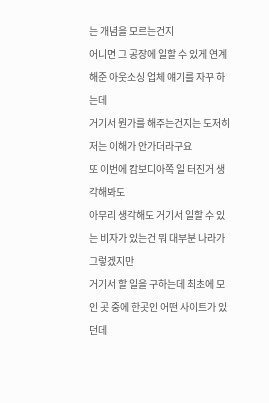는 개념을 모르는건지
어니면 그 공장에 일할 수 있게 연계해준 아웃소싱 업체 얘기를 자꾸 하는데
거기서 뭔가를 해주는건지는 도저히 저는 이해가 안가더라구요
또 이번에 캄보디아쪽 일 터진거 생각해봐도
아무리 생각해도 거기서 일할 수 있는 비자가 있는건 뭐 대부분 나라가 그렇겠지만
거기서 할 일을 구하는데 최초에 모인 곳 중에 한곳인 어떤 사이트가 있던데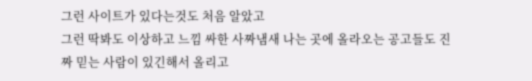그런 사이트가 있다는것도 처음 알았고
그런 딱봐도 이상하고 느낌 싸한 사짜냄새 나는 곳에 올라오는 공고들도 진짜 믿는 사람이 있긴해서 올리고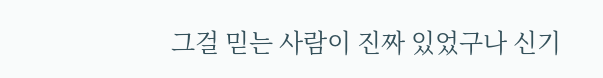그걸 믿는 사람이 진짜 있었구나 신기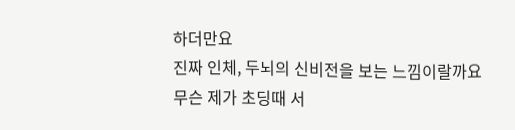하더만요
진짜 인체, 두뇌의 신비전을 보는 느낌이랄까요
무슨 제가 초딩때 서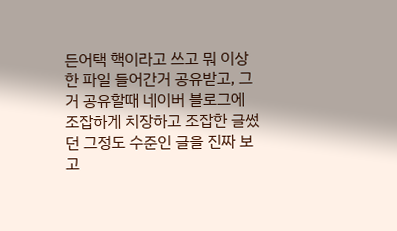든어택 핵이라고 쓰고 뭐 이상한 파일 들어간거 공유받고, 그거 공유할때 네이버 블로그에 조잡하게 치장하고 조잡한 글썼던 그정도 수준인 글을 진짜 보고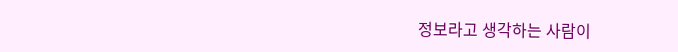정보라고 생각하는 사람이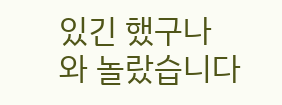있긴 했구나
와 놀랐습니다